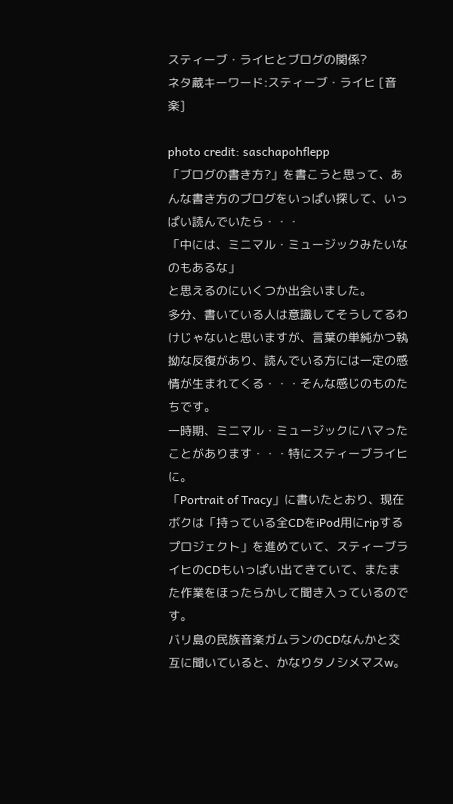スティーブ・ライヒとブログの関係?
ネタ蔵キーワード:スティーブ・ライヒ [音楽]

photo credit: saschapohflepp
「ブログの書き方?」を書こうと思って、あんな書き方のブログをいっぱい探して、いっぱい読んでいたら・・・
「中には、ミニマル・ミュージックみたいなのもあるな」
と思えるのにいくつか出会いました。
多分、書いている人は意識してそうしてるわけじゃないと思いますが、言葉の単純かつ執拗な反復があり、読んでいる方には一定の感情が生まれてくる・・・そんな感じのものたちです。
一時期、ミニマル・ミュージックにハマったことがあります・・・特にスティーブライヒに。
「Portrait of Tracy」に書いたとおり、現在ボクは「持っている全CDをiPod用にripするプロジェクト」を進めていて、スティーブライヒのCDもいっぱい出てきていて、またまた作業をほったらかして聞き入っているのです。
バリ島の民族音楽ガムランのCDなんかと交互に聞いていると、かなりタノシメマスw。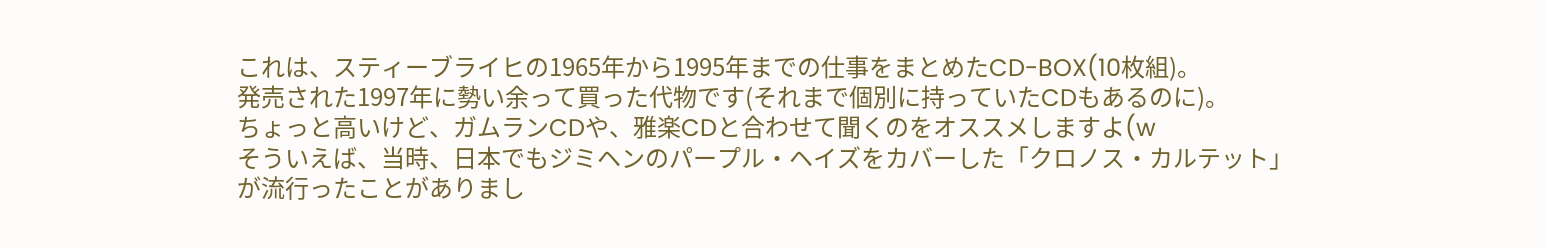これは、スティーブライヒの1965年から1995年までの仕事をまとめたCD-BOX(10枚組)。
発売された1997年に勢い余って買った代物です(それまで個別に持っていたCDもあるのに)。
ちょっと高いけど、ガムランCDや、雅楽CDと合わせて聞くのをオススメしますよ(w
そういえば、当時、日本でもジミヘンのパープル・ヘイズをカバーした「クロノス・カルテット」が流行ったことがありまし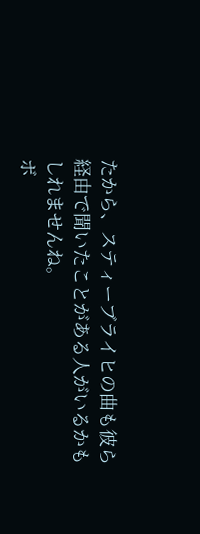たから、スティーブライヒの曲も彼ら経由で聞いたことがある人がいるかもしれませんね。
ボ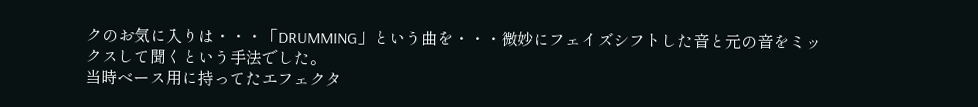クのお気に入りは・・・「DRUMMING」という曲を・・・微妙にフェイズシフトした音と元の音をミックスして聞くという手法でした。
当時ベース用に持ってたエフェクタ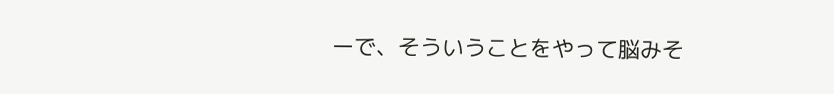ーで、そういうことをやって脳みそ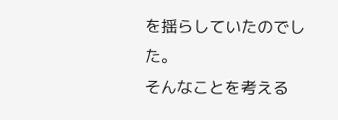を揺らしていたのでした。
そんなことを考える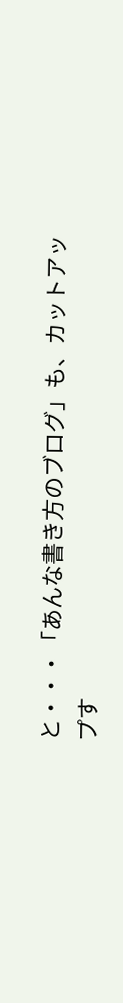と・・・「あんな書き方のブログ」も、カットアップす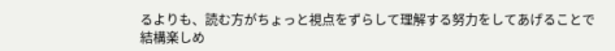るよりも、読む方がちょっと視点をずらして理解する努力をしてあげることで結構楽しめ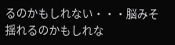るのかもしれない・・・脳みそ揺れるのかもしれな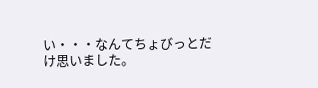い・・・なんてちょびっとだけ思いました。